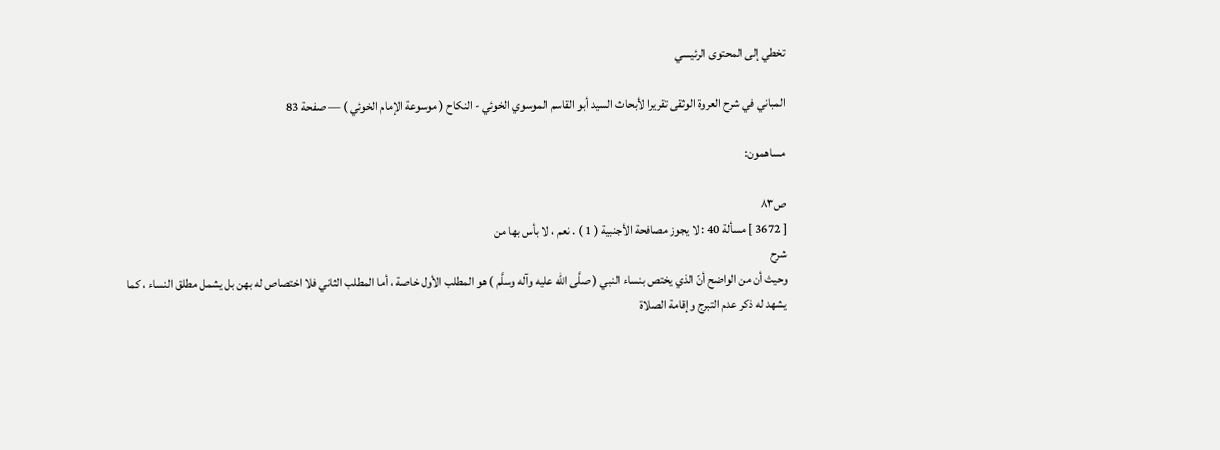تخطي إلى المحتوى الرئيسي

المباني في شرح العروة الوثقى تقريرا لأبحاث السيد أبو القاسم الموسوي الخوئي - النكاح ( موسوعة الإمام الخوئي ) — صفحة 83

مساهمون:

ص٨٣
[ 3672 ] مسألة 40 : لا يجوز مصافحة الأجنبية ( 1 ) . نعم ، لا بأس بها من
شرح
وحيث أن من الواضح أنّ الذي يختص بنساء النبي ( صلَّى الله عليه وآله وسلَّم ) هو المطلب الأول خاصة ، أما المطلب الثاني فلا اختصاص له بهن بل يشمل مطلق النساء ، كما يشهد له ذكر عدم التبرج وإقامة الصلاة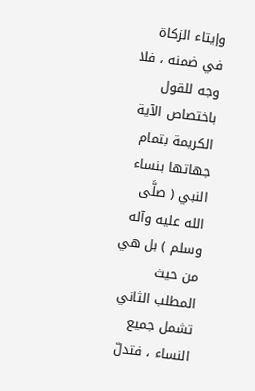وإيتاء الزكاة في ضمنه ، فلا وجه للقول باختصاص الآية الكريمة بتمام جهاتها بنساء النبي ( صلَّى الله عليه وآله وسلم ) بل هي من حيث المطلب الثاني تشمل جميع النساء ، فتدلّ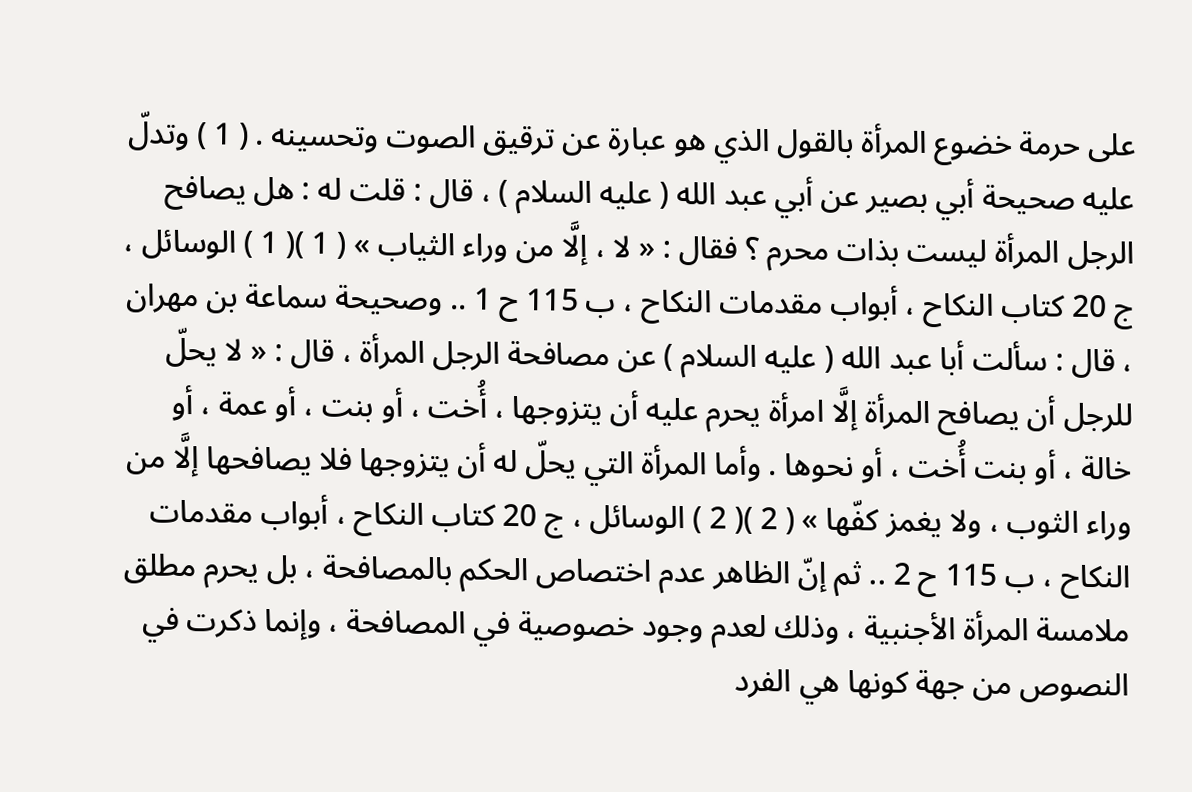على حرمة خضوع المرأة بالقول الذي هو عبارة عن ترقيق الصوت وتحسينه . ( 1 ) وتدلّ عليه صحيحة أبي بصير عن أبي عبد الله ( عليه السلام ) ، قال : قلت له : هل يصافح الرجل المرأة ليست بذات محرم ؟ فقال : « لا ، إلَّا من وراء الثياب » ( 1 )( 1 ) الوسائل ، ج 20 كتاب النكاح ، أبواب مقدمات النكاح ، ب 115 ح 1 .. وصحيحة سماعة بن مهران ، قال : سألت أبا عبد الله ( عليه السلام ) عن مصافحة الرجل المرأة ، قال : « لا يحلّ للرجل أن يصافح المرأة إلَّا امرأة يحرم عليه أن يتزوجها ، أُخت ، أو بنت ، أو عمة ، أو خالة ، أو بنت أُخت ، أو نحوها . وأما المرأة التي يحلّ له أن يتزوجها فلا يصافحها إلَّا من وراء الثوب ، ولا يغمز كفّها » ( 2 )( 2 ) الوسائل ، ج 20 كتاب النكاح ، أبواب مقدمات النكاح ، ب 115 ح 2 .. ثم إنّ الظاهر عدم اختصاص الحكم بالمصافحة ، بل يحرم مطلق ملامسة المرأة الأجنبية ، وذلك لعدم وجود خصوصية في المصافحة ، وإنما ذكرت في النصوص من جهة كونها هي الفرد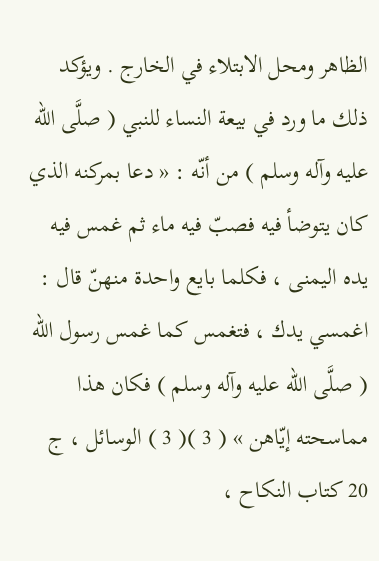الظاهر ومحل الابتلاء في الخارج . ويؤكد ذلك ما ورد في بيعة النساء للنبي ( صلَّى الله عليه وآله وسلم ) من أنّه : « دعا بمركنه الذي كان يتوضأ فيه فصبّ فيه ماء ثم غمس فيه يده اليمنى ، فكلما بايع واحدة منهنّ قال : اغمسي يدك ، فتغمس كما غمس رسول الله ( صلَّى الله عليه وآله وسلم ) فكان هذا مماسحته إيّاهن » ( 3 )( 3 ) الوسائل ، ج 20 كتاب النكاح ،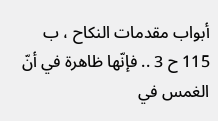أبواب مقدمات النكاح ، ب 115 ح 3 .. فإنّها ظاهرة في أنّ الغمس في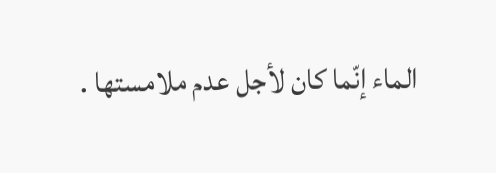الماء إنّما كان لأجل عدم ملامستها .